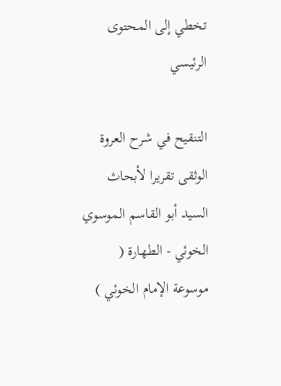تخطي إلى المحتوى الرئيسي

التنقيح في شرح العروة الوثقى تقريرا لأبحاث السيد أبو القاسم الموسوي الخوئي - الطهارة ( موسوعة الإمام الخوئي )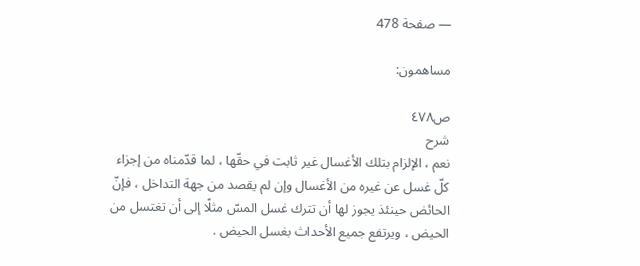— صفحة 478

مساهمون:

ص٤٧٨
شرح
نعم ، الإلزام بتلك الأغسال غير ثابت في حقّها ، لما قدّمناه من إجزاء كلّ غسل عن غيره من الأغسال وإن لم يقصد من جهة التداخل ، فإنّ الحائض حينئذ يجوز لها أن تترك غسل المسّ مثلًا إلى أن تغتسل من الحيض ، ويرتفع جميع الأحداث بغسل الحيض .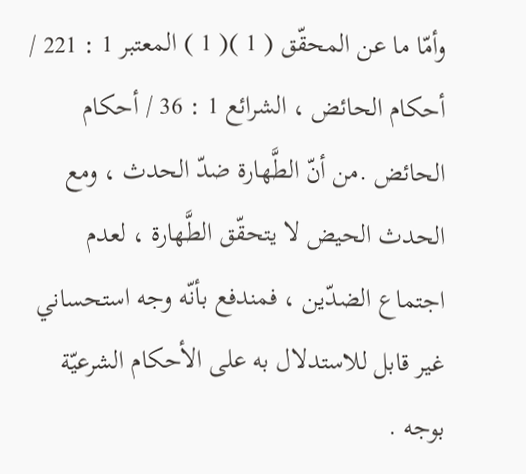وأمّا ما عن المحقّق ( 1 )( 1 ) المعتبر 1 : 221 / أحكام الحائض ، الشرائع 1 : 36 / أحكام الحائض .من أنّ الطَّهارة ضدّ الحدث ، ومع الحدث الحيض لا يتحقّق الطَّهارة ، لعدم اجتماع الضدّين ، فمندفع بأنّه وجه استحساني غير قابل للاستدلال به على الأحكام الشرعيّة بوجه .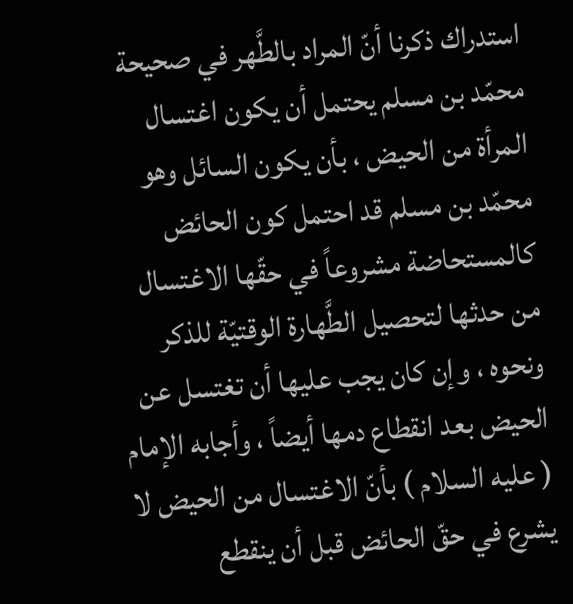استدراك ذكرنا أنّ المراد بالطَّهر في صحيحة محمّد بن مسلم يحتمل أن يكون اغتسال المرأة من الحيض ، بأن يكون السائل وهو محمّد بن مسلم قد احتمل كون الحائض كالمستحاضة مشروعاً في حقّها الاغتسال من حدثها لتحصيل الطَّهارة الوقتيّة للذكر ونحوه ، وإن كان يجب عليها أن تغتسل عن الحيض بعد انقطاع دمها أيضاً ، وأجابه الإمام ( عليه السلام ) بأنّ الاغتسال من الحيض لا يشرع في حقّ الحائض قبل أن ينقطع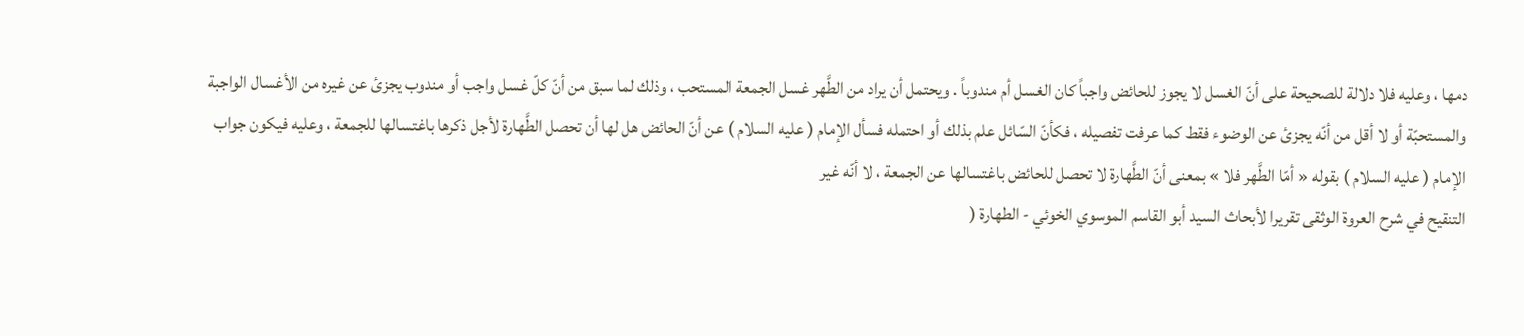دمها ، وعليه فلا دلالة للصحيحة على أنّ الغسل لا يجوز للحائض واجباً كان الغسل أم مندوباً . ويحتمل أن يراد من الطَّهر غسل الجمعة المستحب ، وذلك لما سبق من أنّ كلّ غسل واجب أو مندوب يجزئ عن غيره من الأغسال الواجبة والمستحبّة أو لا أقل من أنّه يجزئ عن الوضوء فقط كما عرفت تفصيله ، فكأنّ السّائل علم بذلك أو احتمله فسأل الإمام ( عليه السلام ) عن أنّ الحائض هل لها أن تحصل الطَّهارة لأجل ذكرها باغتسالها للجمعة ، وعليه فيكون جواب الإمام ( عليه السلام ) بقوله « أمّا الطَّهر فلا » بمعنى أنّ الطَّهارة لا تحصل للحائض باغتسالها عن الجمعة ، لا أنّه غير
التنقيح في شرح العروة الوثقى تقريرا لأبحاث السيد أبو القاسم الموسوي الخوئي - الطهارة (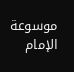موسوعة الإمام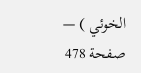الخوئي ) — صفحة 478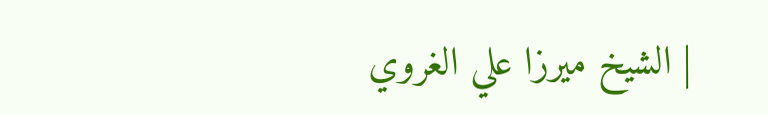| الشيخ ميرزا علي الغروي